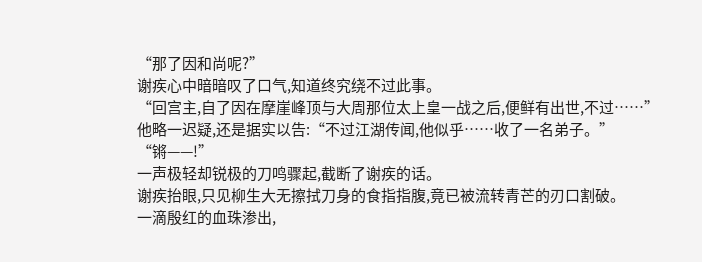“那了因和尚呢?”
谢疾心中暗暗叹了口气,知道终究绕不过此事。
“回宫主,自了因在摩崖峰顶与大周那位太上皇一战之后,便鲜有出世,不过……”
他略一迟疑,还是据实以告:“不过江湖传闻,他似乎……收了一名弟子。”
“锵——!”
一声极轻却锐极的刀鸣骤起,截断了谢疾的话。
谢疾抬眼,只见柳生大无擦拭刀身的食指指腹,竟已被流转青芒的刃口割破。
一滴殷红的血珠渗出,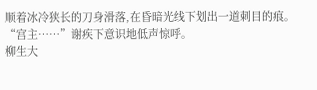顺着冰冷狭长的刀身滑落,在昏暗光线下划出一道刺目的痕。
“宫主……”谢疾下意识地低声惊呼。
柳生大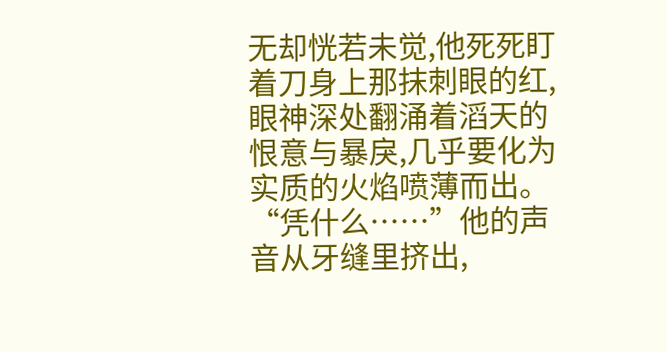无却恍若未觉,他死死盯着刀身上那抹刺眼的红,眼神深处翻涌着滔天的恨意与暴戾,几乎要化为实质的火焰喷薄而出。
“凭什么……”他的声音从牙缝里挤出,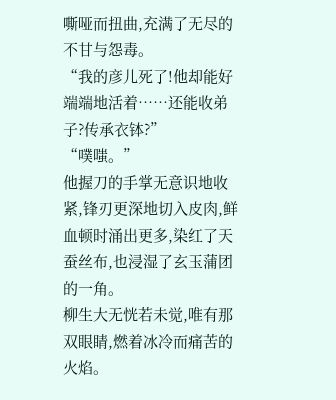嘶哑而扭曲,充满了无尽的不甘与怨毒。
“我的彦儿死了!他却能好端端地活着……还能收弟子?传承衣钵?”
“噗嗤。”
他握刀的手掌无意识地收紧,锋刃更深地切入皮肉,鲜血顿时涌出更多,染红了天蚕丝布,也浸湿了玄玉蒲团的一角。
柳生大无恍若未觉,唯有那双眼睛,燃着冰冷而痛苦的火焰。